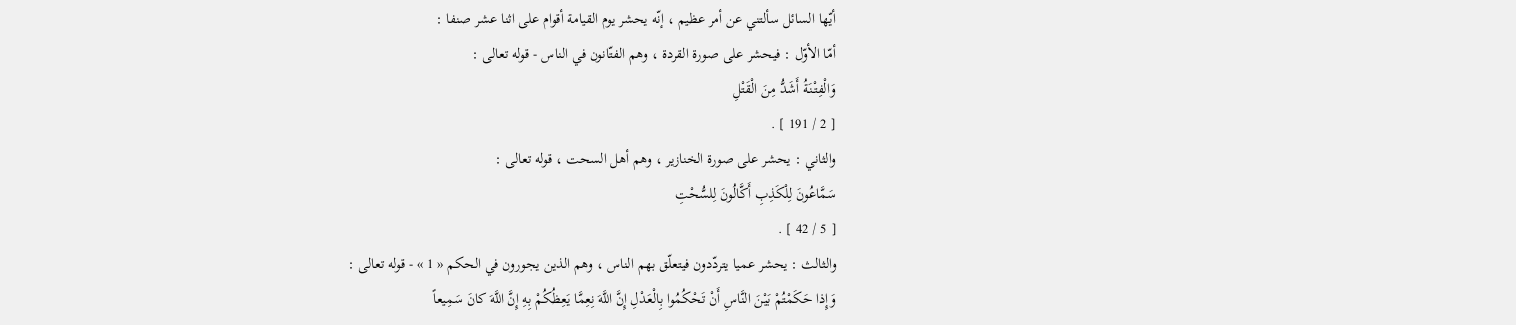أيّها السائل سألتني عن أمر عظيم ، إنّه يحشر يوم القيامة أقوام على اثنا عشر صنفا :
أمّا الأوّل : فيحشر على صورة القردة ، وهم الفتّانون في الناس - قوله تعالى :
وَالْفِتْنَةُ أَشَدُّ مِنَ الْقَتْلِ
[ 2 / 191 ] .
والثاني : يحشر على صورة الخنازير ، وهم أهل السحت ، قوله تعالى :
سَمَّاعُونَ لِلْكَذِبِ أَكَّالُونَ لِلسُّحْتِ
[ 5 / 42 ] .
والثالث : يحشر عميا يتردّدون فيتعلّق بهم الناس ، وهم الذين يجورون في الحكم « 1 » - قوله تعالى :
وَإِذا حَكَمْتُمْ بَيْنَ النَّاسِ أَنْ تَحْكُمُوا بِالْعَدْلِ إِنَّ اللَّهَ نِعِمَّا يَعِظُكُمْ بِهِ إِنَّ اللَّهَ كانَ سَمِيعاً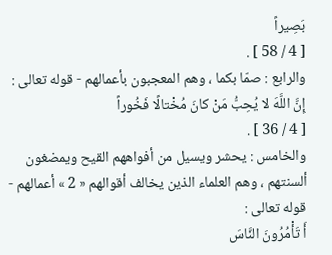بَصِيراً
[ 4 / 58 ] .
والرابع : صمّا بكما ، وهم المعجبون بأعمالهم - قوله تعالى :
إِنَّ اللَّهَ لا يُحِبُّ مَنْ كانَ مُخْتالًا فَخُوراً
[ 4 / 36 ] .
والخامس : يحشر ويسيل من أفواههم القيح ويمضغون ألسنتهم ، وهم العلماء الذين يخالف أقوالهم « 2 » أعمالهم - قوله تعالى :
أَ تَأْمُرُونَ النَّاسَ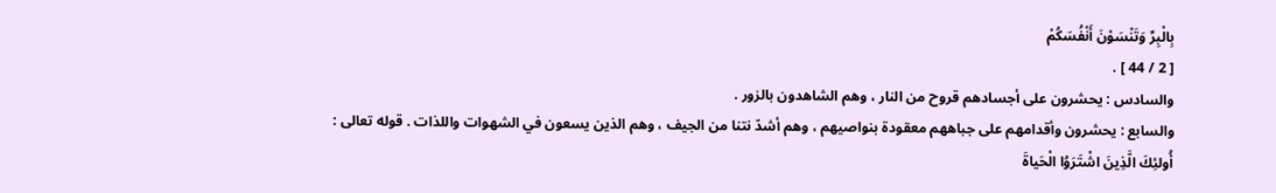بِالْبِرِّ وَتَنْسَوْنَ أَنْفُسَكُمْ
[ 2 / 44 ] .
والسادس : يحشرون على أجسادهم قروح من النار ، وهم الشاهدون بالزور .
والسابع : يحشرون وأقدامهم على جباههم معقودة بنواصيهم ، وهم أشدّ نتنا من الجيف ، وهم الذين يسعون في الشهوات واللذات . قوله تعالى :
أُولئِكَ الَّذِينَ اشْتَرَوُا الْحَياةَ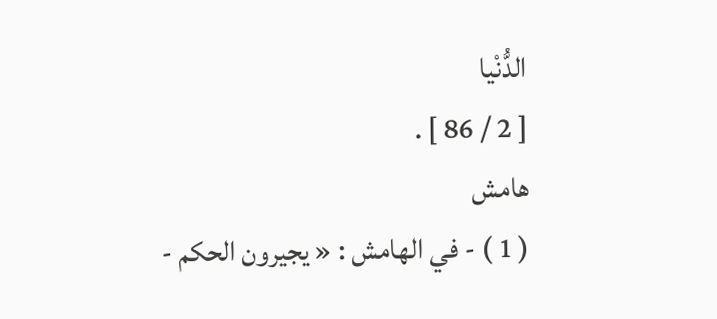الدُّنْيا
[ 2 / 86 ] .
هامش
( 1 ) - في الهامش : « يجيرون الحكم -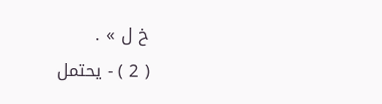خ ل » .
( 2 ) - يحتمل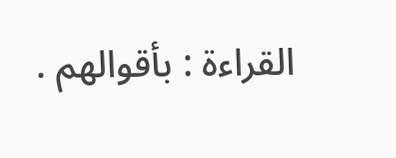القراءة : بأقوالهم .